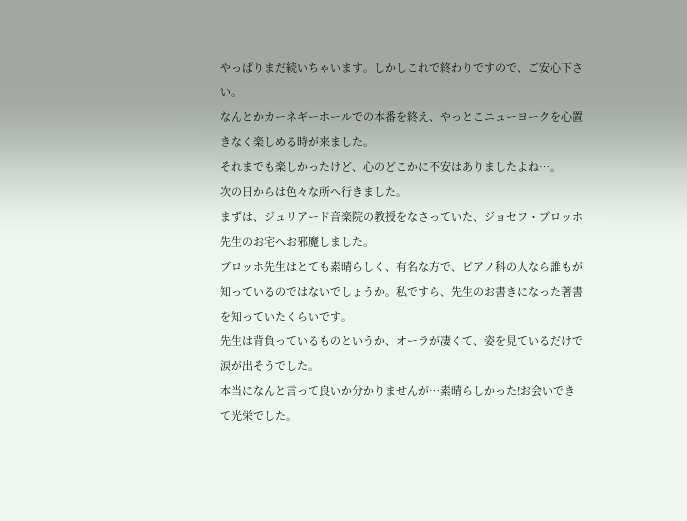やっぱりまだ続いちゃいます。しかしこれで終わりですので、ご安心下さい。
なんとかカーネギーホールでの本番を終え、やっとこニューヨークを心置きなく楽しめる時が来ました。
それまでも楽しかったけど、心のどこかに不安はありましたよね…。
次の日からは色々な所へ行きました。
まずは、ジュリアード音楽院の教授をなさっていた、ジョセフ・ブロッホ先生のお宅へお邪魔しました。
ブロッホ先生はとても素晴らしく、有名な方で、ピアノ科の人なら誰もが知っているのではないでしょうか。私ですら、先生のお書きになった著書を知っていたくらいです。
先生は背負っているものというか、オーラが凄くて、姿を見ているだけで涙が出そうでした。
本当になんと言って良いか分かりませんが…素晴らしかった!お会いできて光栄でした。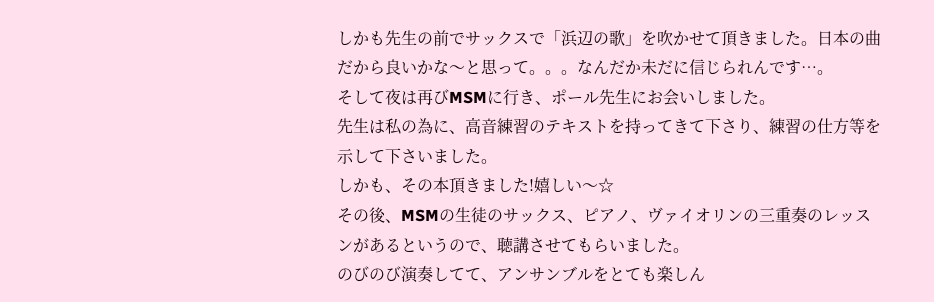しかも先生の前でサックスで「浜辺の歌」を吹かせて頂きました。日本の曲だから良いかな〜と思って。。。なんだか未だに信じられんです…。
そして夜は再びMSMに行き、ポール先生にお会いしました。
先生は私の為に、高音練習のテキストを持ってきて下さり、練習の仕方等を示して下さいました。
しかも、その本頂きました!嬉しい〜☆
その後、MSMの生徒のサックス、ピアノ、ヴァイオリンの三重奏のレッスンがあるというので、聴講させてもらいました。
のびのび演奏してて、アンサンブルをとても楽しん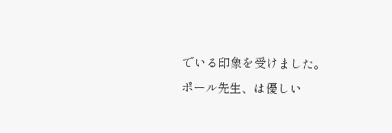でいる印象を受けました。
ポール先生、は優しい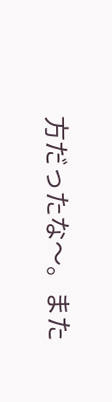方だったな〜。また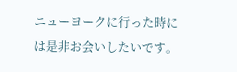ニューヨークに行った時には是非お会いしたいです。